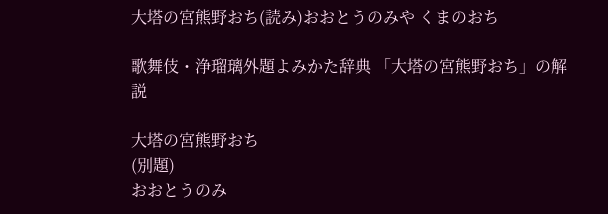大塔の宮熊野おち(読み)おおとうのみや くまのおち

歌舞伎・浄瑠璃外題よみかた辞典 「大塔の宮熊野おち」の解説

大塔の宮熊野おち
(別題)
おおとうのみ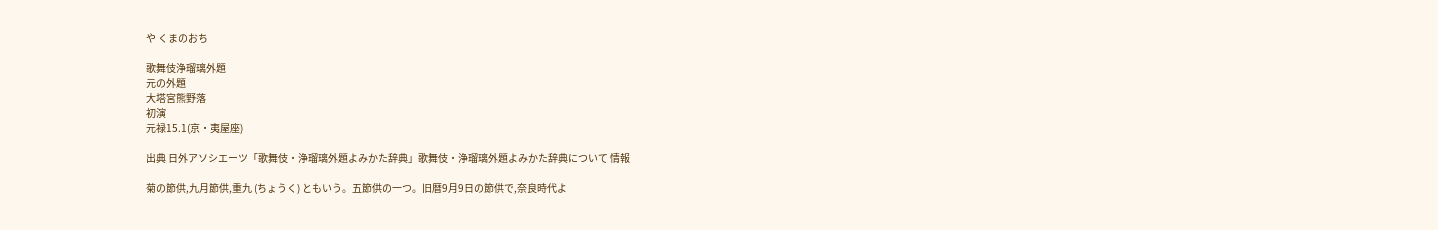や くまのおち

歌舞伎浄瑠璃外題
元の外題
大塔宮熊野落
初演
元禄15.1(京・夷屋座)

出典 日外アソシエーツ「歌舞伎・浄瑠璃外題よみかた辞典」歌舞伎・浄瑠璃外題よみかた辞典について 情報

菊の節供,九月節供,重九 (ちょうく) ともいう。五節供の一つ。旧暦9月9日の節供で,奈良時代よ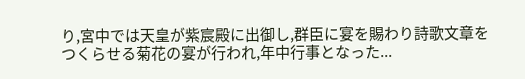り,宮中では天皇が紫宸殿に出御し,群臣に宴を賜わり詩歌文章をつくらせる菊花の宴が行われ,年中行事となった...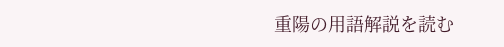重陽の用語解説を読む